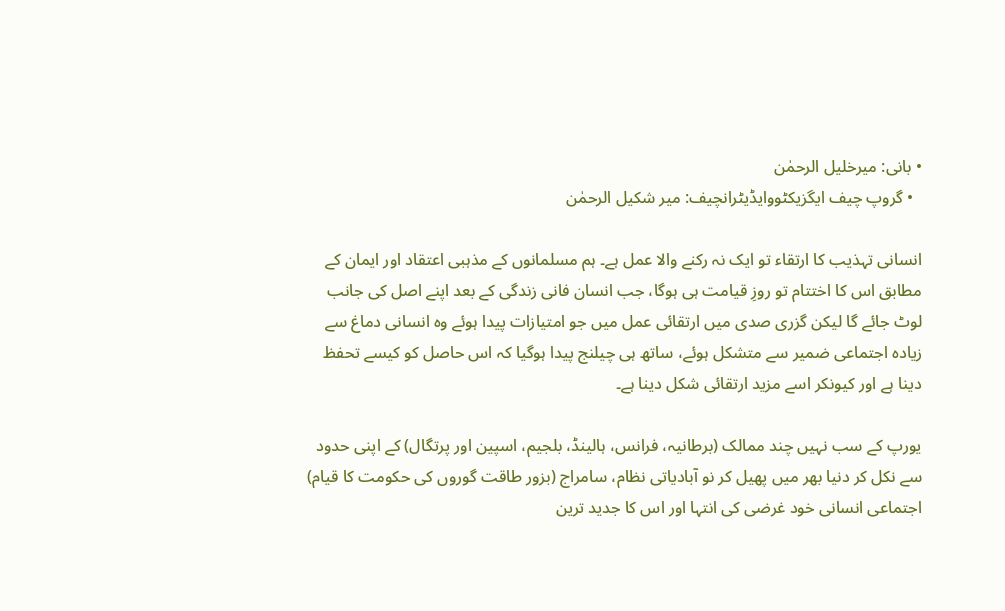• بانی: میرخلیل الرحمٰن
  • گروپ چیف ایگزیکٹووایڈیٹرانچیف: میر شکیل الرحمٰن

انسانی تہذیب کا ارتقاء تو ایک نہ رکنے والا عمل ہے۔ ہم مسلمانوں کے مذہبی اعتقاد اور ایمان کے مطابق اس کا اختتام تو روزِ قیامت ہی ہوگا، جب انسان فانی زندگی کے بعد اپنے اصل کی جانب لوٹ جائے گا لیکن گزری صدی میں ارتقائی عمل میں جو امتیازات پیدا ہوئے وہ انسانی دماغ سے زیادہ اجتماعی ضمیر سے متشکل ہوئے، ساتھ ہی چیلنج پیدا ہوگیا کہ اس حاصل کو کیسے تحفظ دینا ہے اور کیونکر اسے مزید ارتقائی شکل دینا ہے۔

یورپ کے سب نہیں چند ممالک (برطانیہ، فرانس، ہالینڈ، بلجیم، اسپین اور پرتگال) کے اپنی حدود سے نکل کر دنیا بھر میں پھیل کر نو آبادیاتی نظام، سامراج (بزور طاقت گوروں کی حکومت کا قیام) اجتماعی انسانی خود غرضی کی انتہا اور اس کا جدید ترین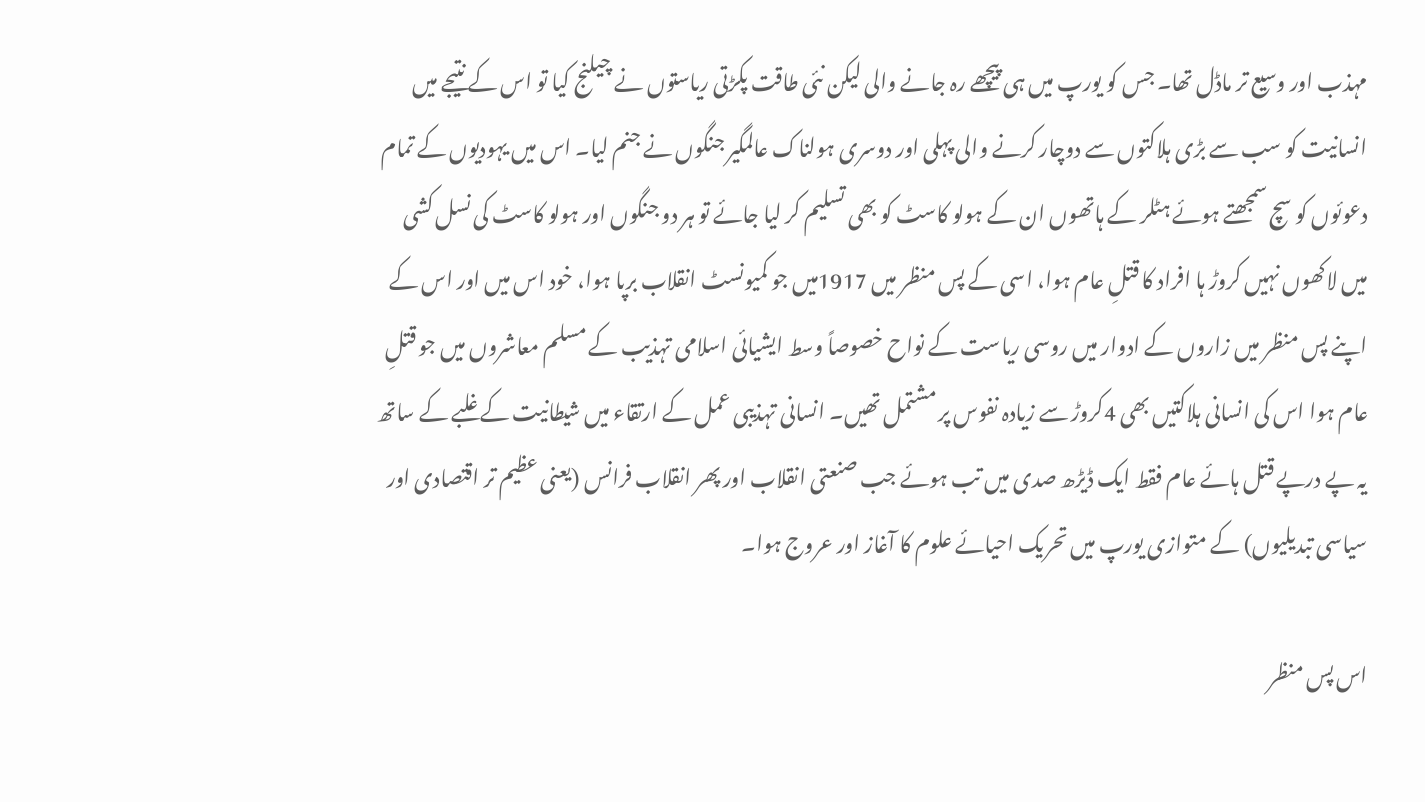مہذب اور وسیع تر ماڈل تھا۔ جس کو یورپ میں ہی پیچھے رہ جانے والی لیکن نئی طاقت پکڑتی ریاستوں نے چیلنج کیا تو اس کے نتیجے میں انسانیت کو سب سے بڑی ہلاکتوں سے دوچار کرنے والی پہلی اور دوسری ہولناک عالمگیر جنگوں نے جنم لیا۔ اس میں یہودیوں کے تمام دعوئوں کو سچ سمجھتے ہوئے ہٹلر کے ہاتھوں ان کے ہولو کاسٹ کو بھی تسلیم کر لیا جائے تو ہر دو جنگوں اور ہولو کاسٹ کی نسل کشی میں لاکھوں نہیں کروڑ ہا افراد کا قتلِ عام ہوا، اسی کے پس منظر میں 1917میں جو کمیونسٹ انقلاب برپا ہوا، خود اس میں اور اس کے اپنے پس منظر میں زاروں کے ادوار میں روسی ریاست کے نواح خصوصاً وسط ایشیائی اسلامی تہذیب کے مسلم معاشروں میں جو قتلِ عام ہوا اس کی انسانی ہلاکتیں بھی 4کروڑ سے زیادہ نفوس پر مشتمل تھیں۔ انسانی تہذیبی عمل کے ارتقاء میں شیطانیت کے غلبے کے ساتھ یہ پے درپے قتل ہائے عام فقط ایک ڈیڑھ صدی میں تب ہوئے جب صنعتی انقلاب اور پھر انقلاب فرانس (یعنی عظیم تر اقتصادی اور سیاسی تبدیلیوں) کے متوازی یورپ میں تحریک احیائے علوم کا آغاز اور عروج ہوا۔

اس پس منظر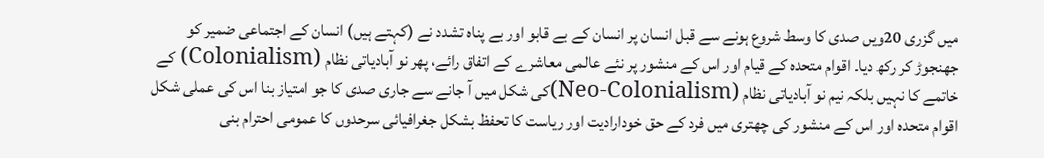میں گزری 20ویں صدی کا وسط شروع ہونے سے قبل انسان پر انسان کے بے قابو اور بے پناہ تشدد نے (کہتے ہیں) انسان کے اجتماعی ضمیر کو جھنجوڑ کر رکھ دیا۔ اقوام متحدہ کے قیام اور اس کے منشور پر نئے عالمی معاشرے کے اتفاق رائے، پھر نو آبادیاتی نظام (Colonialism) کے خاتمے کا نہیں بلکہ نیم نو آبادیاتی نظام (Neo-Colonialism)کی شکل میں آ جانے سے جاری صدی کا جو امتیاز بنا اس کی عملی شکل اقوام متحدہ اور اس کے منشور کی چھتری میں فرد کے حق خودارادیت اور ریاست کا تحفظ بشکل جغرافیائی سرحدوں کا عمومی احترام بنی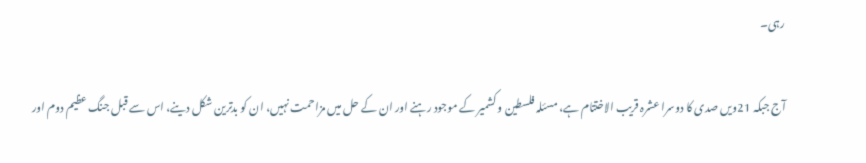رہی۔

آج جبکہ 21ویں صدی کا دوسرا عشرہ قریب الاختتام ہے، مسئلہ فلسطین و کشمیر کے موجود رہنے اور ان کے حل میں مزاحمت نہیں، ان کو بدترین شکل دینے، اس سے قبل جنگ عظیم دوم اور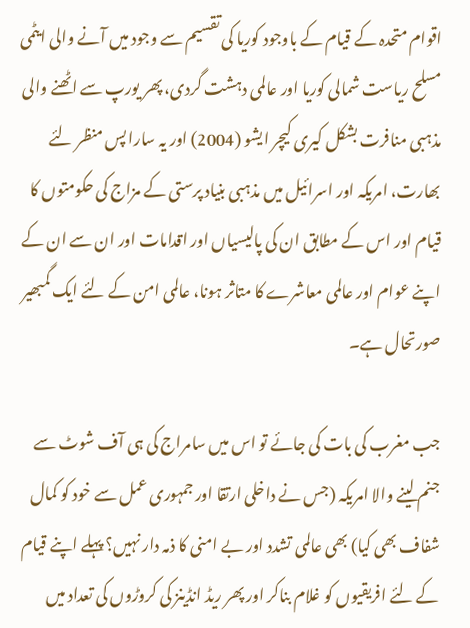اقوام متحدہ کے قیام کے باوجود کوریا کی تقسیم سے وجود میں آنے والی ایٹمی مسلح ریاست شمالی کوریا اور عالمی دہشت گردی، پھر یورپ سے اٹھنے والی مذہبی منافرت بشکل کیری کیچر ایشو (2004) اور یہ سارا پس منظر لئے بھارت، امریکہ اور اسرائیل میں مذہبی بنیاد پرستی کے مزاج کی حکومتوں کا قیام اور اس کے مطابق ان کی پالیسیاں اور اقدامات اور ان سے ان کے اپنے عوام اور عالمی معاشرے کا متاثر ہونا، عالمی امن کے لئے ایک گمبھیر صورتحال ہے۔

جب مغرب کی بات کی جائے تو اس میں سامراج کی ہی آف شوٹ سے جنم لینے والا امریکہ (جس نے داخلی ارتقا اور جمہوری عمل سے خود کو کمال شفاف بھی کیا) بھی عالمی تشدد اور بے امنی کا ذمہ دار نہیں؟ پہلے اپنے قیام کے لئے افریقیوں کو غلام بناکر اور پھر ریڈ انڈینز کی کروڑوں کی تعداد میں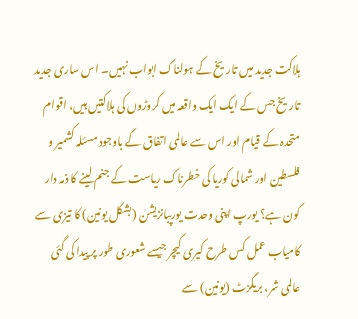ہلاکت جدید میں تاریخ کے ہولناک ابواب نہیں۔ اس ساری جدید تاریخ جس کے ایک ایک واقعہ میں کروڑوں کی ہلاکتیں ہیں، اقوام متحدہ کے قیام اور اس سے عالمی اتفاق کے باوجود مسئلہ کشمیر و فلسطین اور شمالی کوریا کی خطرناک ریاست کے جنم لینے کا ذمہ دار کون ہے؟ یورپ اپنی وحدت یورپبانزیشن (بشکل یونین) کا تیزی سے کامیاب عمل کس طرح کیری کیچر جیسے شعوری طور پر پیدا کی گئی عالمی شر، بریگزٹ (یونین) سے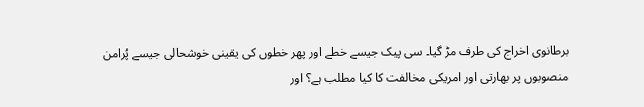برطانوی اخراج کی طرف مڑ گیا۔ سی پیک جیسے خطے اور پھر خطوں کی یقینی خوشحالی جیسے پُرامن منصوبوں پر بھارتی اور امریکی مخالفت کا کیا مطلب ہے؟ اور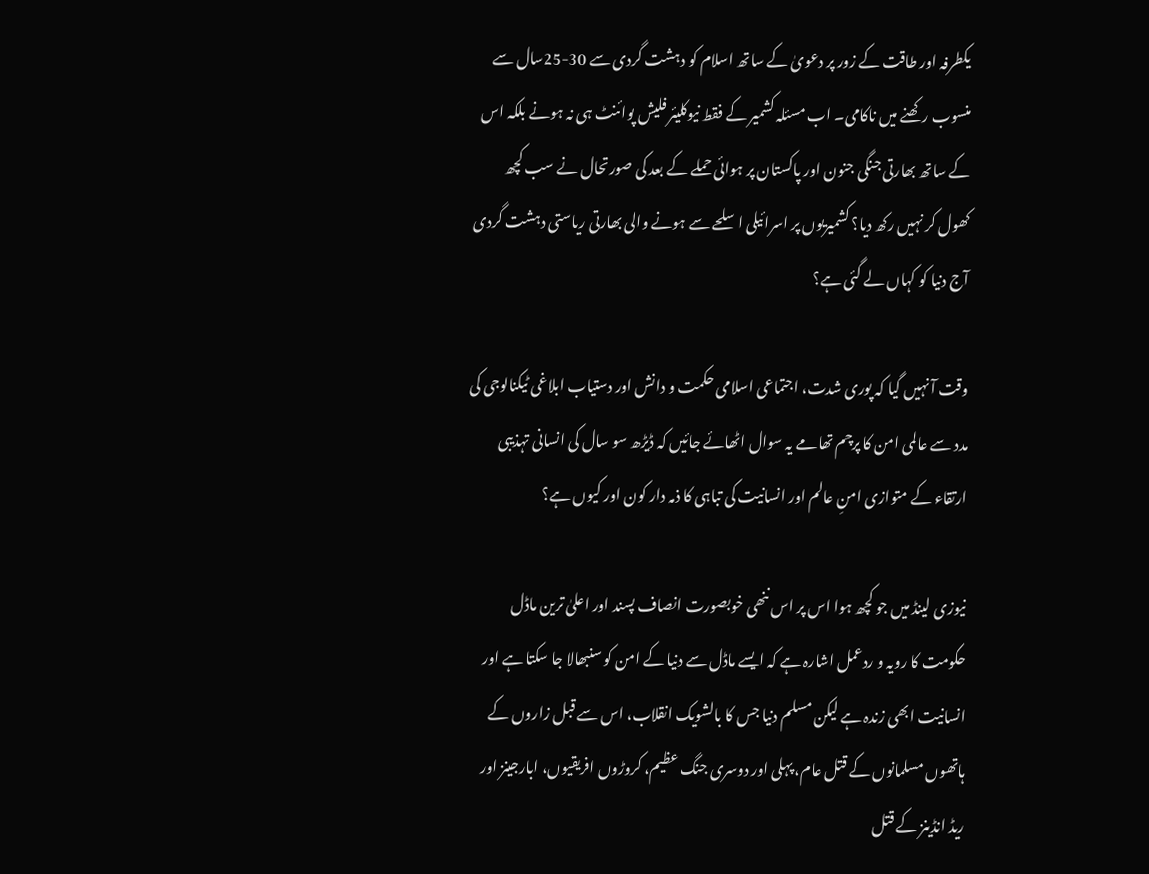یکطرفہ اور طاقت کے زور پر دعویٰ کے ساتھ اسلام کو دہشت گردی سے 30-25سال سے منسوب رکھنے میں ناکامی۔ اب مسئلہ کشمیر کے فقط نیوکلیئر فلیش پوائنٹ ہی نہ ہونے بلکہ اس کے ساتھ بھارتی جنگی جنون اور پاکستان پر ہوائی حملے کے بعد کی صورتحال نے سب کچھ کھول کر نہیں رکھ دیا؟ کشمیریوں پر اسرائیلی اسلحے سے ہونے والی بھارتی ریاستی دہشت گردی آج دنیا کو کہاں لے گئی ہے؟

وقت آ نہیں گیا کہ پوری شدت، اجتماعی اسلامی حکمت و دانش اور دستیاب ابلاغی ٹیکنالوجی کی مدد سے عالمی امن کا پرچم تھامے یہ سوال اٹھائے جائیں کہ ڈیڑھ سو سال کی انسانی تہذیبی ارتقاء کے متوازی امنِ عالم اور انسانیت کی تباہی کا ذمہ دار کون اور کیوں ہے؟

نیوزی لینڈ میں جو کچھ ہوا اس پر اس ننھی خوبصورت انصاف پسند اور اعلیٰ ترین ماڈل حکومت کا رویہ و ردعمل اشارہ ہے کہ ایسے ماڈل سے دنیا کے امن کو سنبھالا جا سکتا ہے اور انسانیت ابھی زندہ ہے لیکن مسلم دنیا جس کا بالشویک انقلاب، اس سے قبل زاروں کے ہاتھوں مسلمانوں کے قتل عام، پہلی اور دوسری جنگ عظیم، کروڑوں افریقیوں، ابارجینز اور ریڈ انڈینز کے قتل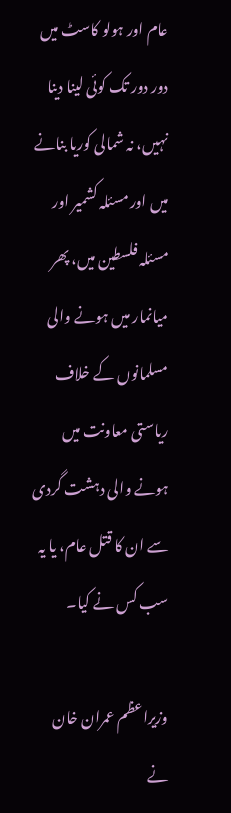عام اور ہولو کاسٹ میں دور دور تک کوئی لینا دینا نہیں، نہ شمالی کوریا بنانے میں اور مسئلہ کشمیر اور مسئلہ فلسطین میں، پھر میانمار میں ہونے والی مسلمانوں کے خلاف ریاستی معاونت میں ہونے والی دہشت گردی سے ان کا قتل عام، یا یہ سب کس نے کیا۔

وزیراعظم عمران خان نے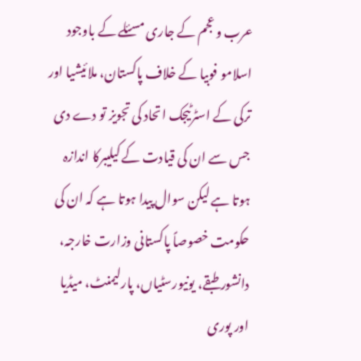عرب و عجم کے جاری مسئلے کے باوجود اسلامو فوبیا کے خلاف پاکستان، ملائیشیا اور ترکی کے اسٹرٹیجک اتحاد کی تجویز تو دے دی جس سے ان کی قیادت کے کیلیبرکا اندازہ ہوتا ہے لیکن سوال پیدا ہوتا ہے کہ ان کی حکومت خصوصاً پاکستانی وزارت خارجہ، دانشور طبقے، یونیورسٹیاں، پارلیمنٹ، میڈیا اور پوری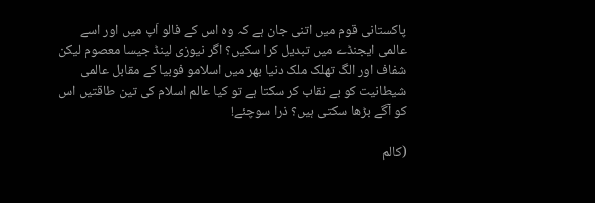پاکستانی قوم میں اتنی جان ہے کہ وہ اس کے فالو اَپ میں اور اسے عالمی ایجنڈے میں تبدیل کرا سکیں؟ اگر نیوزی لینڈ جیسا معصوم لیکن شفاف اور الگ تھلک ملک دنیا بھر میں اسلامو فوبیا کے مقابل عالمی شیطانیت کو بے نقاب کر سکتا ہے تو کیا عالم اسلام کی تین طاقتیں اس کو آگے بڑھا سکتی ہیں؟ ذرا سوچئے!

(کالم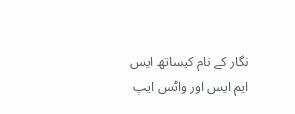نگار کے نام کیساتھ ایس ایم ایس اور واٹس ایپ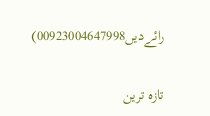رائےدیں00923004647998)

تازہ ترین